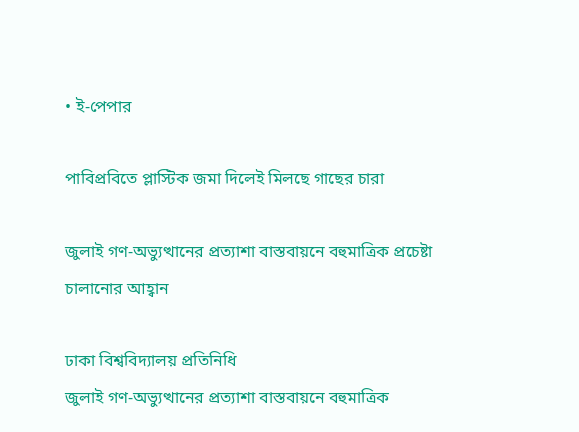• ই-পেপার

পাবিপ্রবিতে প্লাস্টিক জমা দিলেই মিলছে গাছের চারা

জুলাই গণ-অভ্যুত্থানের প্রত্যাশা বাস্তবায়নে বহুমাত্রিক প্রচেষ্টা চালানোর আহ্বান

ঢাকা বিশ্ববিদ্যালয় প্রতিনিধি
জুলাই গণ-অভ্যুত্থানের প্রত্যাশা বাস্তবায়নে বহুমাত্রিক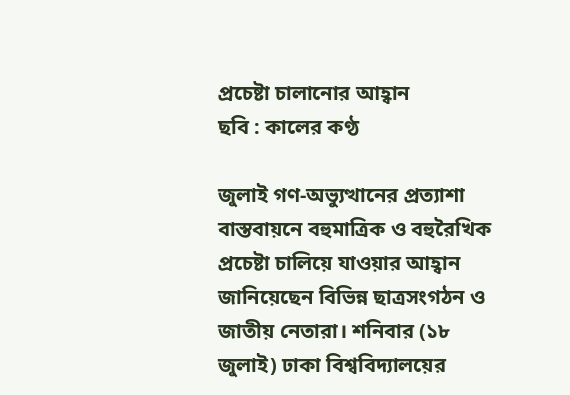প্রচেষ্টা চালানোর আহ্বান
ছবি : কালের কণ্ঠ

জুলাই গণ-অভ্যুত্থানের প্রত্যাশা বাস্তবায়নে বহুমাত্রিক ও বহুরৈখিক প্রচেষ্টা চালিয়ে যাওয়ার আহ্বান জানিয়েছেন বিভিন্ন ছাত্রসংগঠন ও জাতীয় নেতারা। শনিবার (১৮ জুলাই) ঢাকা বিশ্ববিদ্যালয়ের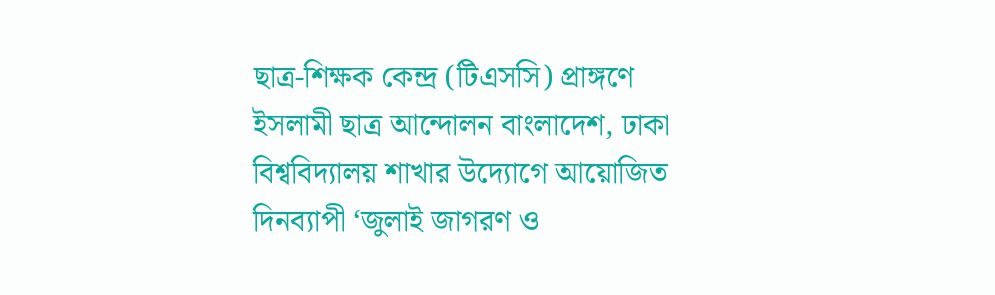ছাত্র-শিক্ষক কেন্দ্র (টিএসসি) প্রাঙ্গণে ইসলামী ছাত্র আন্দোলন বাংলাদেশ, ঢাকা বিশ্ববিদ্যালয় শাখার উদ্যোগে আয়োজিত দিনব্যাপী ‘জুলাই জাগরণ ও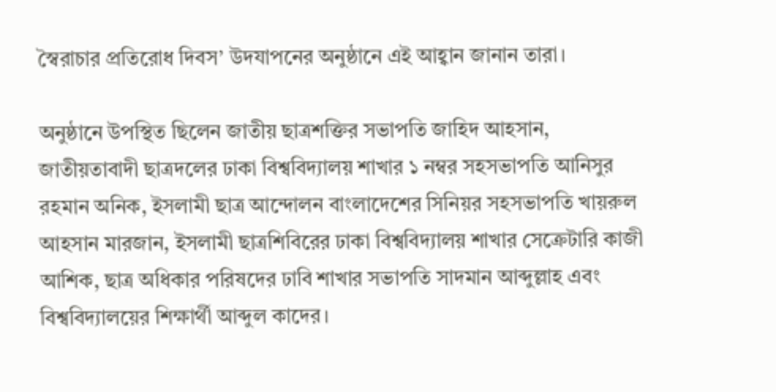স্বৈরাচার প্রতিরোধ দিবস’ উদযাপনের অনুষ্ঠানে এই আহ্বান জানান তারা।

অনুষ্ঠানে উপস্থিত ছিলেন জাতীয় ছাত্রশক্তির সভাপতি জাহিদ আহসান, জাতীয়তাবাদী ছাত্রদলের ঢাকা বিশ্ববিদ্যালয় শাখার ১ নম্বর সহসভাপতি আনিসুর রহমান অনিক, ইসলামী ছাত্র আন্দোলন বাংলাদেশের সিনিয়র সহসভাপতি খায়রুল আহসান মারজান, ইসলামী ছাত্রশিবিরের ঢাকা বিশ্ববিদ্যালয় শাখার সেক্রেটারি কাজী আশিক, ছাত্র অধিকার পরিষদের ঢাবি শাখার সভাপতি সাদমান আব্দুল্লাহ এবং বিশ্ববিদ্যালয়ের শিক্ষার্থী আব্দুল কাদের।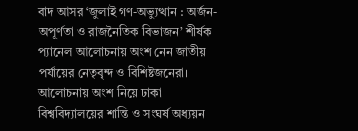বাদ আসর ‘জুলাই গণ-অভ্যুত্থান : অর্জন-অপূর্ণতা ও রাজনৈতিক বিভাজন’ শীর্ষক প্যানেল আলোচনায় অংশ নেন জাতীয় পর্যায়ের নেতৃবৃন্দ ও বিশিষ্টজনেরা। আলোচনায় অংশ নিয়ে ঢাকা বিশ্ববিদ্যালয়ের শান্তি ও সংঘর্ষ অধ্যয়ন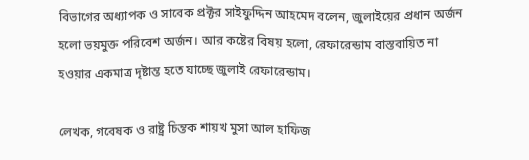বিভাগের অধ্যাপক ও সাবেক প্রক্টর সাইফুদ্দিন আহমেদ বলেন, জুলাইয়ের প্রধান অর্জন হলো ভয়মুক্ত পরিবেশ অর্জন। আর কষ্টের বিষয় হলো, রেফারেন্ডাম বাস্তবায়িত না হওয়ার একমাত্র দৃষ্টান্ত হতে যাচ্ছে জুলাই রেফারেন্ডাম।

লেখক, গবেষক ও রাষ্ট্র চিন্তক শায়খ মুসা আল হাফিজ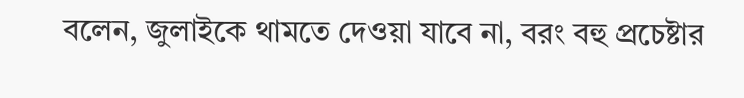বলেন, জুলাইকে থামতে দেওয়া যাবে না, বরং বহু প্রচেষ্টার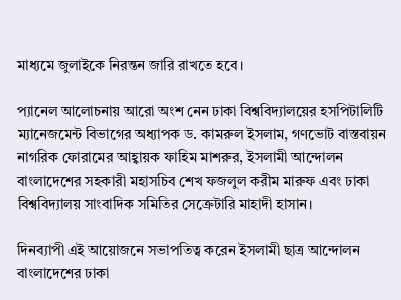মাধ্যমে জুলাইকে নিরন্তন জারি রাখতে হবে।

প্যানেল আলোচনায় আরো অংশ নেন ঢাকা বিশ্ববিদ্যালয়ের হসপিটালিটি ম্যানেজমেন্ট বিভাগের অধ্যাপক ড. কামরুল ইসলাম, গণভোট বাস্তবায়ন নাগরিক ফোরামের আহ্বায়ক ফাহিম মাশরুর, ইসলামী আন্দোলন বাংলাদেশের সহকারী মহাসচিব শেখ ফজলুল করীম মারুফ এবং ঢাকা বিশ্ববিদ্যালয় সাংবাদিক সমিতির সেক্রেটারি মাহাদী হাসান।

দিনব্যাপী এই আয়োজনে সভাপতিত্ব করেন ইসলামী ছাত্র আন্দোলন বাংলাদেশের ঢাকা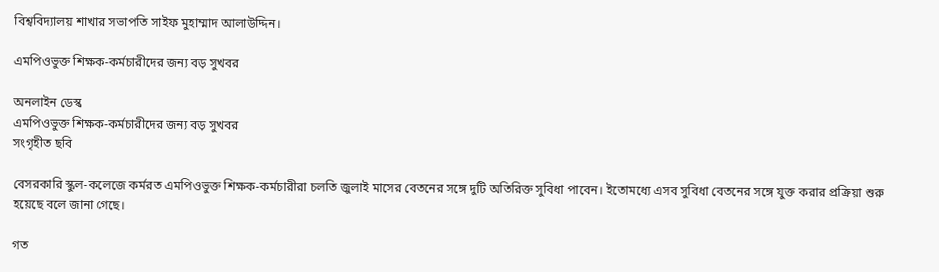বিশ্ববিদ্যালয় শাখার সভাপতি সাইফ মুহাম্মাদ আলাউদ্দিন।

এমপিওভুক্ত শিক্ষক-কর্মচারীদের জন্য বড় সুখবর

অনলাইন ডেস্ক
এমপিওভুক্ত শিক্ষক-কর্মচারীদের জন্য বড় সুখবর
সংগৃহীত ছবি

বেসরকারি স্কুল-কলেজে কর্মরত এমপিওভুক্ত শিক্ষক-কর্মচারীরা চলতি জুলাই মাসের বেতনের সঙ্গে দুটি অতিরিক্ত সুবিধা পাবেন। ইতোমধ্যে এসব সুবিধা বেতনের সঙ্গে যুক্ত করার প্রক্রিয়া শুরু হয়েছে বলে জানা গেছে।

গত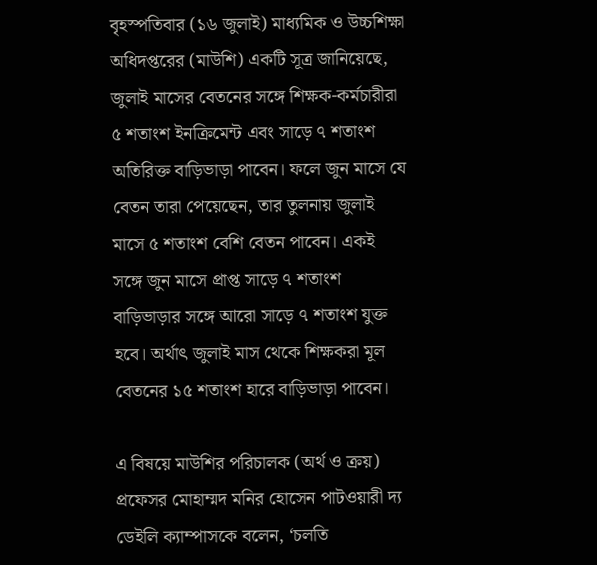বৃহস্পতিবার (১৬ জুলাই) মাধ্যমিক ও উচ্চশিক্ষা অধিদপ্তরের (মাউশি) একটি সূত্র জানিয়েছে, জুলাই মাসের বেতনের সঙ্গে শিক্ষক-কর্মচারীরা ৫ শতাংশ ইনক্রিমেন্ট এবং সাড়ে ৭ শতাংশ অতিরিক্ত বাড়িভাড়া পাবেন। ফলে জুন মাসে যে বেতন তারা পেয়েছেন, তার তুলনায় জুলাই মাসে ৫ শতাংশ বেশি বেতন পাবেন। একই সঙ্গে জুন মাসে প্রাপ্ত সাড়ে ৭ শতাংশ বাড়িভাড়ার সঙ্গে আরো সাড়ে ৭ শতাংশ যুক্ত হবে। অর্থাৎ জুলাই মাস থেকে শিক্ষকরা মূল বেতনের ১৫ শতাংশ হারে বাড়িভাড়া পাবেন।

এ বিষয়ে মাউশির পরিচালক (অর্থ ও ক্রয়) প্রফেসর মোহাম্মদ মনির হোসেন পাটওয়ারী দ্য ডেইলি ক্যাম্পাসকে বলেন, ‘চলতি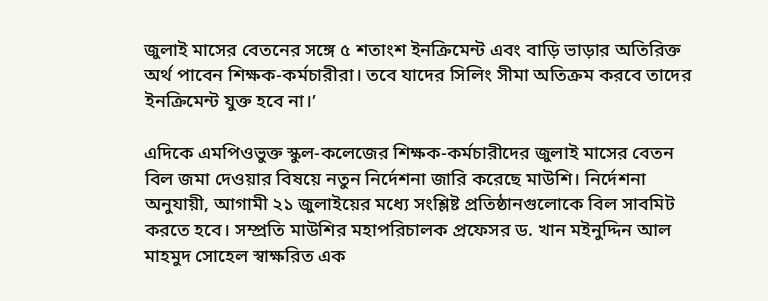জুলাই মাসের বেতনের সঙ্গে ৫ শতাংশ ইনক্রিমেন্ট এবং বাড়ি ভাড়ার অতিরিক্ত অর্থ পাবেন শিক্ষক-কর্মচারীরা। তবে যাদের সিলিং সীমা অতিক্রম করবে তাদের ইনক্রিমেন্ট যুক্ত হবে না।’

এদিকে এমপিওভুক্ত স্কুল-কলেজের শিক্ষক-কর্মচারীদের জুলাই মাসের বেতন বিল জমা দেওয়ার বিষয়ে নতুন নির্দেশনা জারি করেছে মাউশি। নির্দেশনা অনুযায়ী, আগামী ২১ জুলাইয়ের মধ্যে সংশ্লিষ্ট প্রতিষ্ঠানগুলোকে বিল সাবমিট করতে হবে। সম্প্রতি মাউশির মহাপরিচালক প্রফেসর ড. খান মইনুদ্দিন আল মাহমুদ সোহেল স্বাক্ষরিত এক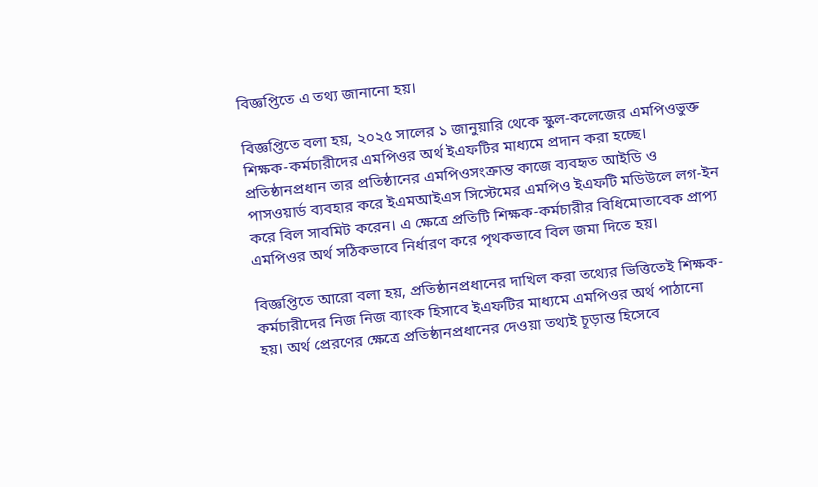বিজ্ঞপ্তিতে এ তথ্য জানানো হয়।

বিজ্ঞপ্তিতে বলা হয়, ২০২৫ সালের ১ জানুয়ারি থেকে স্কুল-কলেজের এমপিওভুক্ত শিক্ষক-কর্মচারীদের এমপিওর অর্থ ইএফটির মাধ্যমে প্রদান করা হচ্ছে। প্রতিষ্ঠানপ্রধান তার প্রতিষ্ঠানের এমপিওসংক্রান্ত কাজে ব্যবহৃত আইডি ও পাসওয়ার্ড ব্যবহার করে ইএমআইএস সিস্টেমের এমপিও ইএফটি মডিউলে লগ-ইন করে বিল সাবমিট করেন। এ ক্ষেত্রে প্রতিটি শিক্ষক-কর্মচারীর বিধিমোতাবেক প্রাপ্য এমপিওর অর্থ সঠিকভাবে নির্ধারণ করে পৃথকভাবে বিল জমা দিতে হয়।

বিজ্ঞপ্তিতে আরো বলা হয়, প্রতিষ্ঠানপ্রধানের দাখিল করা তথ্যের ভিত্তিতেই শিক্ষক-কর্মচারীদের নিজ নিজ ব্যাংক হিসাবে ইএফটির মাধ্যমে এমপিওর অর্থ পাঠানো হয়। অর্থ প্রেরণের ক্ষেত্রে প্রতিষ্ঠানপ্রধানের দেওয়া তথ্যই চূড়ান্ত হিসেবে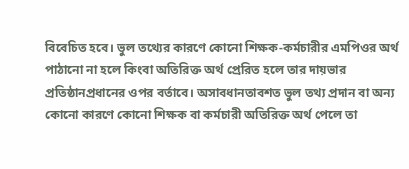বিবেচিত হবে। ভুল তথ্যের কারণে কোনো শিক্ষক-কর্মচারীর এমপিওর অর্থ পাঠানো না হলে কিংবা অতিরিক্ত অর্থ প্রেরিত হলে তার দায়ভার প্রতিষ্ঠানপ্রধানের ওপর বর্তাবে। অসাবধানতাবশত ভুল তথ্য প্রদান বা অন্য কোনো কারণে কোনো শিক্ষক বা কর্মচারী অতিরিক্ত অর্থ পেলে তা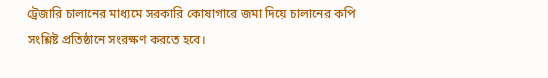ট্রেজারি চালানের মাধ্যমে সরকারি কোষাগারে জমা দিয়ে চালানের কপি সংশ্লিষ্ট প্রতিষ্ঠানে সংরক্ষণ করতে হবে।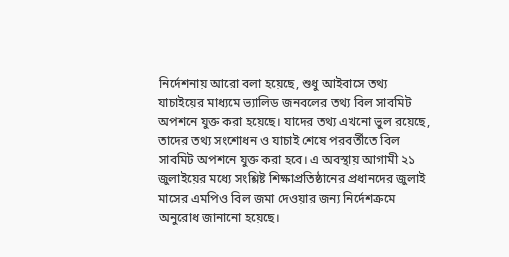নির্দেশনায় আরো বলা হয়েছে, শুধু আইবাসে তথ্য যাচাইয়ের মাধ্যমে ভ্যালিড জনবলের তথ্য বিল সাবমিট অপশনে যুক্ত করা হয়েছে। যাদের তথ্য এখনো ভুল রয়েছে, তাদের তথ্য সংশোধন ও যাচাই শেষে পরবর্তীতে বিল সাবমিট অপশনে যুক্ত করা হবে। এ অবস্থায় আগামী ২১ জুলাইয়ের মধ্যে সংশ্লিষ্ট শিক্ষাপ্রতিষ্ঠানের প্রধানদের জুলাই মাসের এমপিও বিল জমা দেওয়ার জন্য নির্দেশক্রমে অনুরোধ জানানো হয়েছে।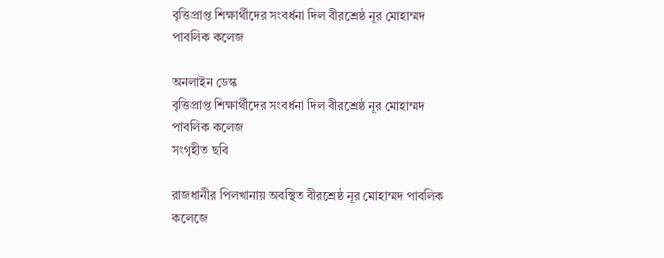বৃত্তিপ্রাপ্ত শিক্ষার্থীদের সংবর্ধনা দিল বীরশ্রেষ্ঠ নূর মোহাম্মদ পাবলিক কলেজ

অনলাইন ডেস্ক
বৃত্তিপ্রাপ্ত শিক্ষার্থীদের সংবর্ধনা দিল বীরশ্রেষ্ঠ নূর মোহাম্মদ পাবলিক কলেজ
সংগৃহীত ছবি

রাজধানীর পিলখানায় অবস্থিত বীরশ্রেষ্ঠ নূর মোহাম্মদ পাবলিক কলেজে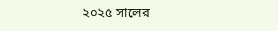২০২৫ সালের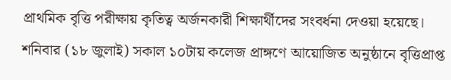প্রাথমিক বৃত্তি পরীক্ষায় কৃতিত্ব অর্জনকারী শিক্ষার্থীদের সংবর্ধনা দেওয়া হয়েছে। শনিবার (১৮ জুলাই) সকাল ১০টায় কলেজ প্রাঙ্গণে আয়োজিত অনুষ্ঠানে বৃত্তিপ্রাপ্ত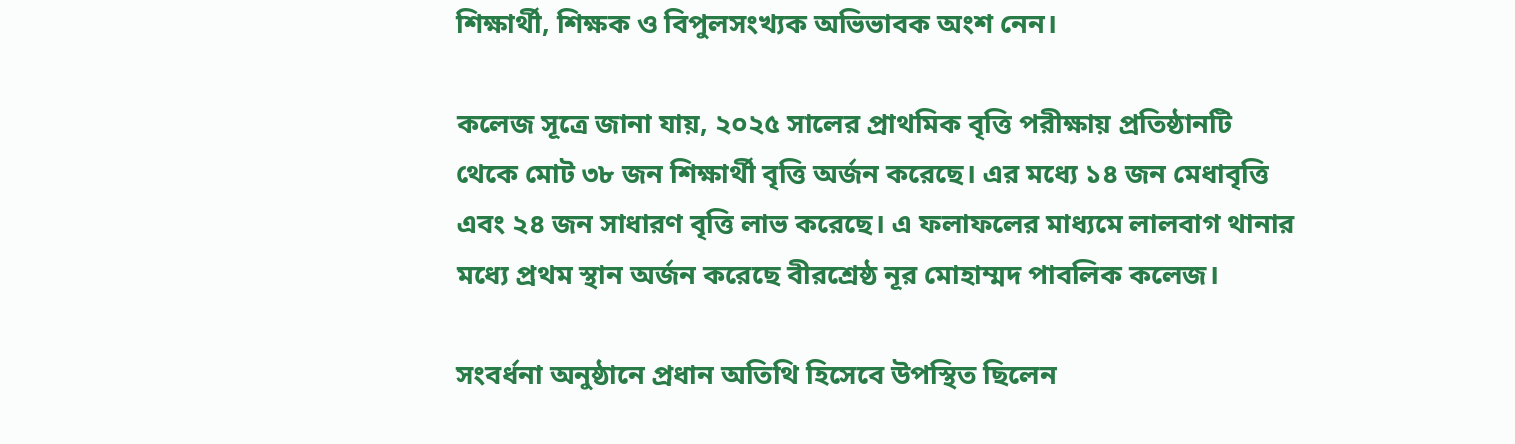শিক্ষার্থী, শিক্ষক ও বিপুলসংখ্যক অভিভাবক অংশ নেন।

কলেজ সূত্রে জানা যায়, ২০২৫ সালের প্রাথমিক বৃত্তি পরীক্ষায় প্রতিষ্ঠানটি থেকে মোট ৩৮ জন শিক্ষার্থী বৃত্তি অর্জন করেছে। এর মধ্যে ১৪ জন মেধাবৃত্তি এবং ২৪ জন সাধারণ বৃত্তি লাভ করেছে। এ ফলাফলের মাধ্যমে লালবাগ থানার মধ্যে প্রথম স্থান অর্জন করেছে বীরশ্রেষ্ঠ নূর মোহাম্মদ পাবলিক কলেজ।

সংবর্ধনা অনুষ্ঠানে প্রধান অতিথি হিসেবে উপস্থিত ছিলেন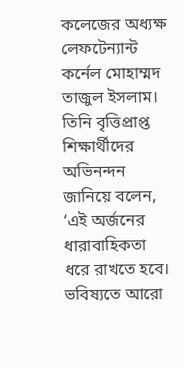কলেজের অধ্যক্ষ লেফটেন্যান্ট কর্নেল মোহাম্মদ তাজুল ইসলাম। তিনি বৃত্তিপ্রাপ্ত শিক্ষার্থীদের অভিনন্দন জানিয়ে বলেন, ‘এই অর্জনের ধারাবাহিকতা ধরে রাখতে হবে। ভবিষ্যতে আরো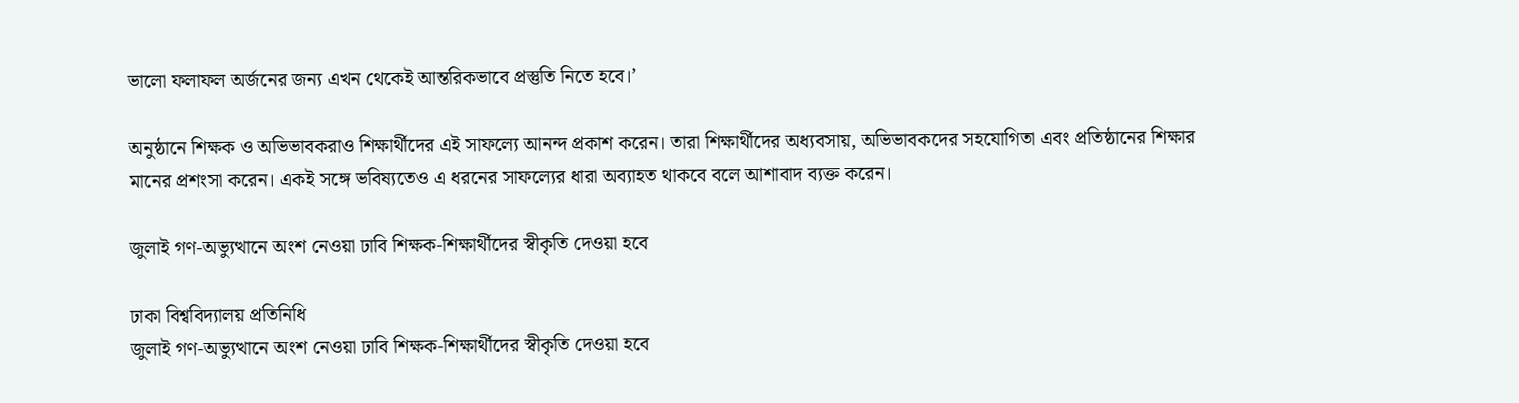ভালো ফলাফল অর্জনের জন্য এখন থেকেই আন্তরিকভাবে প্রস্তুতি নিতে হবে।’

অনুষ্ঠানে শিক্ষক ও অভিভাবকরাও শিক্ষার্থীদের এই সাফল্যে আনন্দ প্রকাশ করেন। তারা শিক্ষার্থীদের অধ্যবসায়, অভিভাবকদের সহযোগিতা এবং প্রতিষ্ঠানের শিক্ষার মানের প্রশংসা করেন। একই সঙ্গে ভবিষ্যতেও এ ধরনের সাফল্যের ধারা অব্যাহত থাকবে বলে আশাবাদ ব্যক্ত করেন।

জুলাই গণ-অভ্যুত্থানে অংশ নেওয়া ঢাবি শিক্ষক-শিক্ষার্থীদের স্বীকৃতি দেওয়া হবে

ঢাকা বিশ্ববিদ্যালয় প্রতিনিধি
জুলাই গণ-অভ্যুত্থানে অংশ নেওয়া ঢাবি শিক্ষক-শিক্ষার্থীদের স্বীকৃতি দেওয়া হবে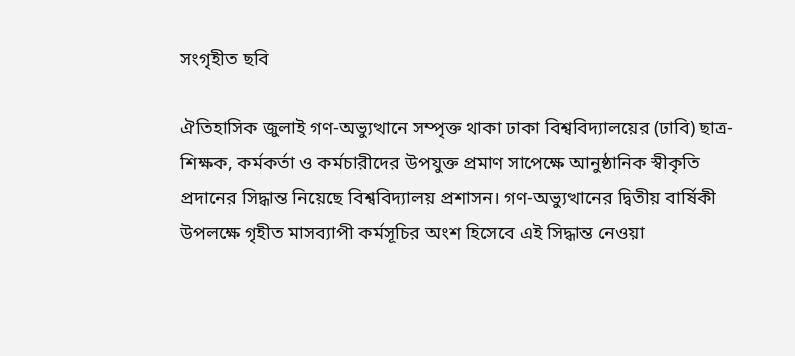সংগৃহীত ছবি

ঐতিহাসিক জুলাই গণ-অভ্যুত্থানে সম্পৃক্ত থাকা ঢাকা বিশ্ববিদ্যালয়ের (ঢাবি) ছাত্র-শিক্ষক, কর্মকর্তা ও কর্মচারীদের উপযুক্ত প্রমাণ সাপেক্ষে আনুষ্ঠানিক স্বীকৃতি প্রদানের সিদ্ধান্ত নিয়েছে বিশ্ববিদ্যালয় প্রশাসন। গণ-অভ্যুত্থানের দ্বিতীয় বার্ষিকী উপলক্ষে গৃহীত মাসব্যাপী কর্মসূচির অংশ হিসেবে এই সিদ্ধান্ত নেওয়া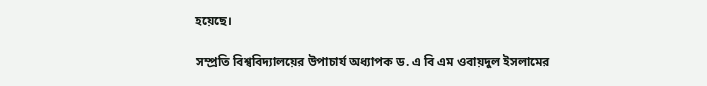হয়েছে।

সম্প্রতি বিশ্ববিদ্যালয়ের উপাচার্য অধ্যাপক ড. এ বি এম ওবায়দুল ইসলামের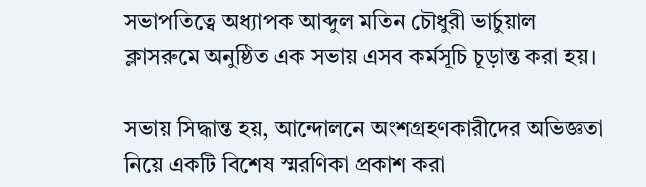সভাপতিত্বে অধ্যাপক আব্দুল মতিন চৌধুরী ভার্চুয়াল ক্লাসরুমে অনুষ্ঠিত এক সভায় এসব কর্মসূচি চূড়ান্ত করা হয়।

সভায় সিদ্ধান্ত হয়, আন্দোলনে অংশগ্রহণকারীদের অভিজ্ঞতা নিয়ে একটি বিশেষ স্মরণিকা প্রকাশ করা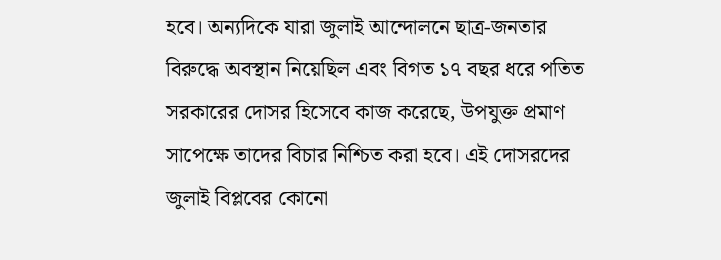হবে। অন্যদিকে যারা জুলাই আন্দোলনে ছাত্র-জনতার বিরুদ্ধে অবস্থান নিয়েছিল এবং বিগত ১৭ বছর ধরে পতিত সরকারের দোসর হিসেবে কাজ করেছে, উপযুক্ত প্রমাণ সাপেক্ষে তাদের বিচার নিশ্চিত করা হবে। এই দোসরদের জুলাই বিপ্লবের কোনো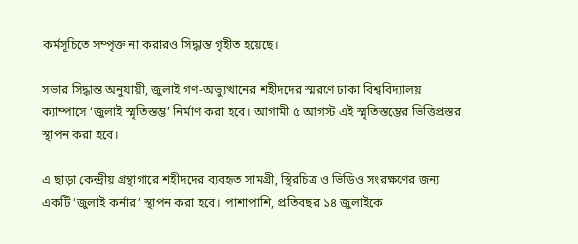কর্মসূচিতে সম্পৃক্ত না করারও সিদ্ধান্ত গৃহীত হয়েছে।

সভার সিদ্ধান্ত অনুযায়ী, জুলাই গণ-অভ্যুত্থানের শহীদদের স্মরণে ঢাকা বিশ্ববিদ্যালয় ক্যাম্পাসে ‘জুলাই স্মৃতিস্তম্ভ’ নির্মাণ করা হবে। আগামী ৫ আগস্ট এই স্মৃতিস্তম্ভের ভিত্তিপ্রস্তর স্থাপন করা হবে।

এ ছাড়া কেন্দ্রীয় গ্রন্থাগারে শহীদদের ব্যবহৃত সামগ্রী, স্থিরচিত্র ও ভিডিও সংরক্ষণের জন্য একটি ‘জুলাই কর্নার’ স্থাপন করা হবে। পাশাপাশি, প্রতিবছর ১৪ জুলাইকে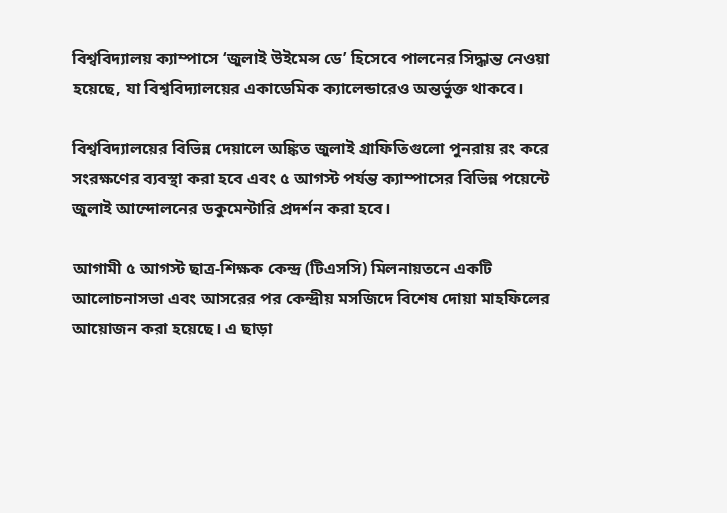বিশ্ববিদ্যালয় ক্যাম্পাসে ‘জুলাই উইমেন্স ডে’ হিসেবে পালনের সিদ্ধান্ত নেওয়া হয়েছে, যা বিশ্ববিদ্যালয়ের একাডেমিক ক্যালেন্ডারেও অন্তর্ভুক্ত থাকবে।

বিশ্ববিদ্যালয়ের বিভিন্ন দেয়ালে অঙ্কিত জুলাই গ্রাফিতিগুলো পুনরায় রং করে সংরক্ষণের ব্যবস্থা করা হবে এবং ৫ আগস্ট পর্যন্ত ক্যাম্পাসের বিভিন্ন পয়েন্টে জুলাই আন্দোলনের ডকুমেন্টারি প্রদর্শন করা হবে।

আগামী ৫ আগস্ট ছাত্র-শিক্ষক কেন্দ্র (টিএসসি) মিলনায়তনে একটি আলোচনাসভা এবং আসরের পর কেন্দ্রীয় মসজিদে বিশেষ দোয়া মাহফিলের আয়োজন করা হয়েছে। এ ছাড়া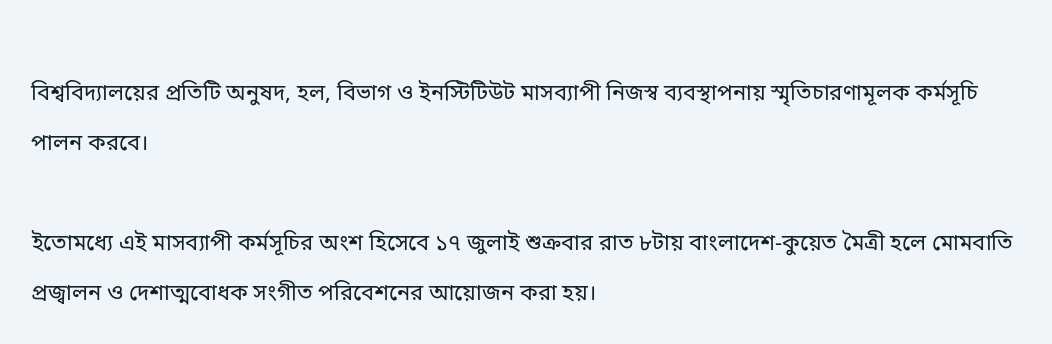বিশ্ববিদ্যালয়ের প্রতিটি অনুষদ, হল, বিভাগ ও ইনস্টিটিউট মাসব্যাপী নিজস্ব ব্যবস্থাপনায় স্মৃতিচারণামূলক কর্মসূচি পালন করবে।

ইতোমধ্যে এই মাসব্যাপী কর্মসূচির অংশ হিসেবে ১৭ জুলাই শুক্রবার রাত ৮টায় বাংলাদেশ-কুয়েত মৈত্রী হলে মোমবাতি প্রজ্বালন ও দেশাত্মবোধক সংগীত পরিবেশনের আয়োজন করা হয়।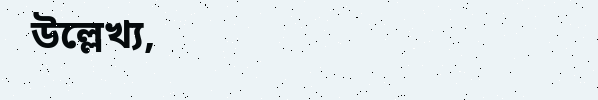উল্লেখ্য,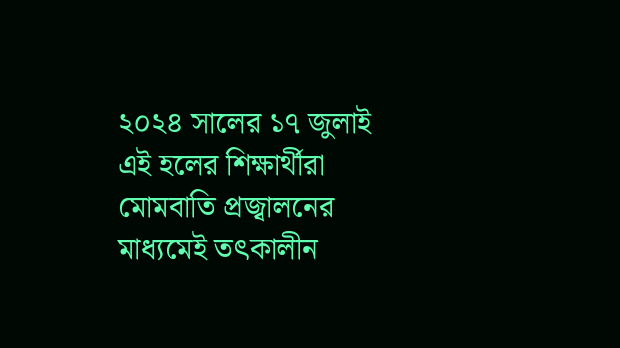২০২৪ সালের ১৭ জুলাই এই হলের শিক্ষার্থীরা মোমবাতি প্রজ্বালনের মাধ্যমেই তৎকালীন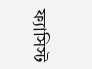ফ্যাসিস্ট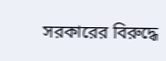সরকারের বিরুদ্ধে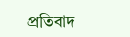প্রতিবাদ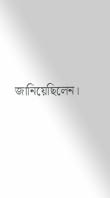জানিয়েছিলেন।